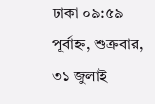ঢাকা ০৯:৫৯ পূর্বাহ্ন, শুক্রবার, ৩১ জুলাই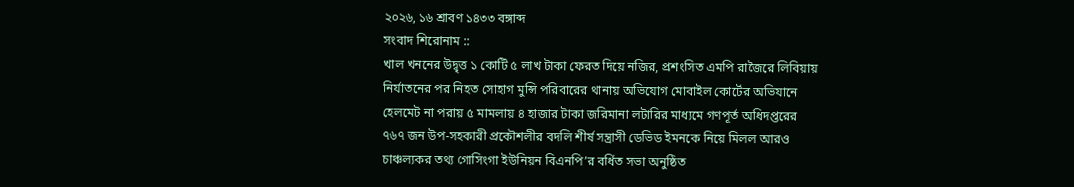২০২৬, ১৬ শ্রাবণ ১৪৩৩ বঙ্গাব্দ
সংবাদ শিরোনাম ::
খাল খননের উদ্বৃত্ত ১ কোটি ৫ লাখ টাকা ফেরত দিয়ে নজির, প্রশংসিত এমপি রাজৈরে লিবিয়ায় নির্যাতনের পর নিহত সোহাগ মুন্সি পরিবারের থানায় অভিযোগ মোবাইল কোর্টের অভিযানে হেলমেট না পরায় ৫ মামলায় ৪ হাজার টাকা জরিমানা লটারির মাধ্যমে গণপূর্ত অধিদপ্তরের ৭৬৭ জন উপ-সহকারী প্রকৌশলীর বদলি শীর্ষ সন্ত্রাসী ডেভিড ইমনকে নিয়ে মিলল আরও চাঞ্চল্যকর তথ্য গোসিংগা ইউনিয়ন বিএনপি’র বর্ধিত সভা অনুষ্ঠিত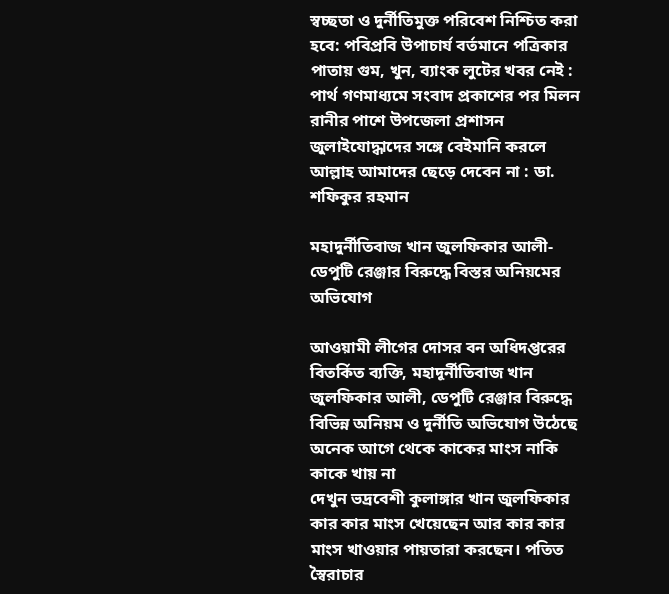স্বচ্ছতা ও দুর্নীতিমুক্ত পরিবেশ নিশ্চিত করা হবে: পবিপ্রবি উপাচার্য বর্তমানে পত্রিকার পাতায় গুম, খুন, ব্যাংক লুটের খবর নেই : পার্থ গণমাধ্যমে সংবাদ প্রকাশের পর মিলন রানীর পাশে উপজেলা প্রশাসন জুলাইযোদ্ধাদের সঙ্গে বেইমানি করলে আল্লাহ আমাদের ছেড়ে দেবেন না : ডা. শফিকুর রহমান

মহাদুর্নীতিবাজ খান জুলফিকার আলী-ডেপুটি রেঞ্জার বিরুদ্ধে বিস্তর অনিয়মের অভিযোগ

আওয়ামী লীগের দোসর বন অধিদপ্তরের বিতর্কিত ব্যক্তি, মহাদূর্নীতিবাজ খান জুলফিকার আলী, ডেপুটি রেঞ্জার বিরুদ্ধে বিভিন্ন অনিয়ম ও দুর্নীতি অভিযোগ উঠেছে অনেক আগে থেকে কাকের মাংস নাকি কাকে খায় না
দেখুন ভদ্রবেশী কুলাঙ্গার খান জুলফিকার কার কার মাংস খেয়েছেন আর কার কার মাংস খাওয়ার পায়তারা করছেন। পতিত স্বৈরাচার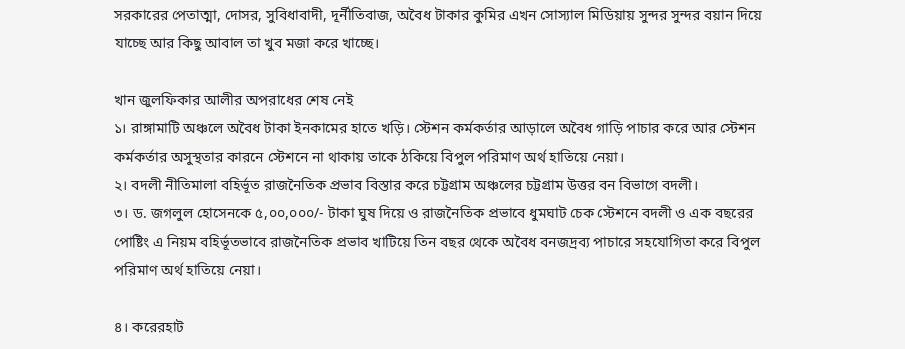সরকারের পেতাত্মা, দোসর, সুবিধাবাদী, দূর্নীতিবাজ, অবৈধ টাকার কুমির এখন সোস্যাল মিডিয়ায় সুন্দর সুন্দর বয়ান দিয়ে যাচ্ছে আর কিছু আবাল তা খুব মজা করে খাচ্ছে।

খান জুলফিকার আলীর অপরাধের শেষ নেই
১। রাঙ্গামাটি অঞ্চলে অবৈধ টাকা ইনকামের হাতে খড়ি। স্টেশন কর্মকর্তার আড়ালে অবৈধ গাড়ি পাচার করে আর স্টেশন কর্মকর্তার অসুস্থতার কারনে স্টেশনে না থাকায় তাকে ঠকিয়ে বিপুল পরিমাণ অর্থ হাতিয়ে নেয়া।
২। বদলী নীতিমালা বহির্ভূত রাজনৈতিক প্রভাব বিস্তার করে চট্টগ্রাম অঞ্চলের চট্টগ্রাম উত্তর বন বিভাগে বদলী।
৩। ড. জগলুল হোসেনকে ৫,০০,০০০/- টাকা ঘুষ দিয়ে ও রাজনৈতিক প্রভাবে ধুমঘাট চেক স্টেশনে বদলী ও এক বছরের পোষ্টিং এ নিয়ম বহির্ভূতভাবে রাজনৈতিক প্রভাব খাটিয়ে তিন বছর থেকে অবৈধ বনজদ্রব্য পাচারে সহযোগিতা করে বিপুল পরিমাণ অর্থ হাতিয়ে নেয়া।

৪। করেরহাট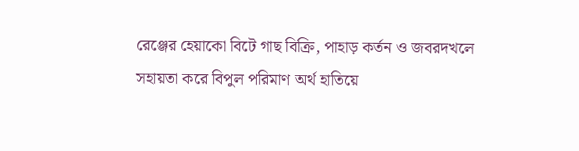রেঞ্জের হেয়াকো বিটে গাছ বিক্রি, পাহাড় কর্তন ও জবরদখলে সহায়তা করে বিপুল পরিমাণ অর্থ হাতিয়ে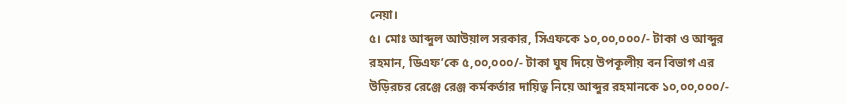নেয়া।
৫। মোঃ আব্দুল আউয়াল সরকার, সিএফকে ১০,০০,০০০/- টাকা ও আব্দুর রহমান, ডিএফ’কে ৫,০০,০০০/- টাকা ঘুষ দিয়ে উপকূলীয় বন বিভাগ এর উড়িরচর রেঞ্জে রেঞ্জ কর্মকর্তার দায়িত্ব নিয়ে আব্দুর রহমানকে ১০,০০,০০০/-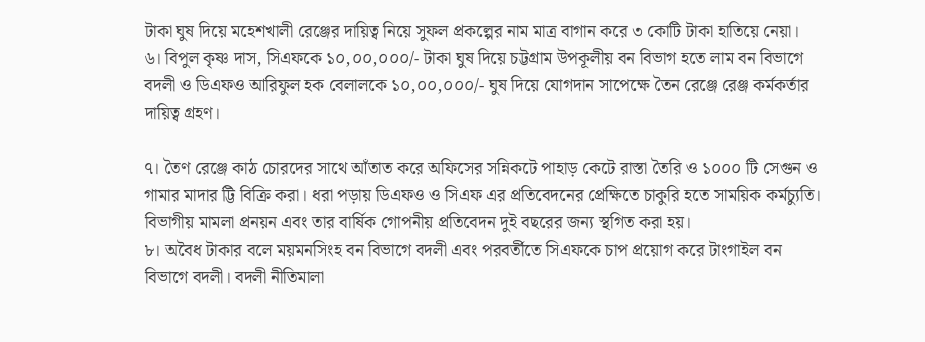টাকা ঘুষ দিয়ে মহেশখালী রেঞ্জের দায়িত্ব নিয়ে সুফল প্রকল্পের নাম মাত্র বাগান করে ৩ কোটি টাকা হাতিয়ে নেয়া।
৬। বিপুল কৃষ্ণ দাস, সিএফকে ১০,০০,০০০/- টাকা ঘুষ দিয়ে চট্টগ্রাম উপকূলীয় বন বিভাগ হতে লাম বন বিভাগে বদলী ও ডিএফও আরিফুল হক বেলালকে ১০,০০,০০০/- ঘুষ দিয়ে যোগদান সাপেক্ষে তৈন রেঞ্জে রেঞ্জ কর্মকর্তার দায়িত্ব গ্রহণ।

৭। তৈণ রেঞ্জে কাঠ চোরদের সাথে আঁতাত করে অফিসের সন্নিকটে পাহাড় কেটে রাস্তা তৈরি ও ১০০০ টি সেগুন ও গামার মাদার ট্টি বিক্রি করা। ধরা পড়ায় ডিএফও ও সিএফ এর প্রতিবেদনের প্রেক্ষিতে চাকুরি হতে সাময়িক কর্মচ্যুতি। বিভাগীয় মামলা প্রনয়ন এবং তার বার্ষিক গোপনীয় প্রতিবেদন দুই বছরের জন্য স্থগিত করা হয়।
৮। অবৈধ টাকার বলে ময়মনসিংহ বন বিভাগে বদলী এবং পরবর্তীতে সিএফকে চাপ প্রয়োগ করে টাংগাইল বন বিভাগে বদলী। বদলী নীতিমালা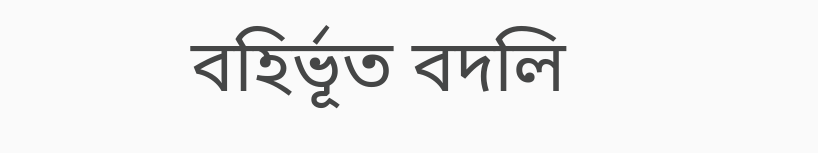বহির্ভূত বদলি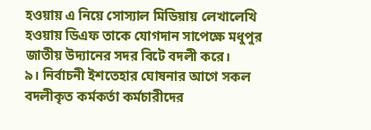হওয়ায় এ নিয়ে সোস্যাল মিডিয়ায় লেখালেখি হওয়ায় ডিএফ তাকে যোগদান সাপেক্ষে মধুপুর জাতীয় উদ্যানের সদর বিটে বদলী করে।
৯। নির্বাচনী ইশতেহার ঘোষনার আগে সকল বদলীকৃত কর্মকর্তা কর্মচারীদের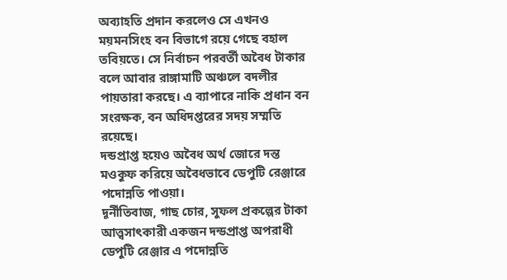অব্যাহতি প্রদান করলেও সে এখনও ময়মনসিংহ বন বিভাগে রয়ে গেছে বহাল তবিয়তে। সে নির্বাচন পরবর্তী অবৈধ টাকার বলে আবার রাঙ্গামাটি অঞ্চলে বদলীর পায়তারা করছে। এ ব্যাপারে নাকি প্রধান বন সংরক্ষক, বন অধিদপ্তরের সদয় সম্মতি রয়েছে।
দন্ডপ্রাপ্ত হয়েও অবৈধ অর্থ জোরে দন্ত মওকুফ করিয়ে অবৈধভাবে ডেপুটি রেঞ্জারে পদোন্নতি পাওয়া।
দূর্নীতিবাজ, গাছ চোর, সুফল প্রকল্পের টাকা আত্ত্বসাৎকারী একজন দন্ডপ্রাপ্ত অপরাধী ডেপুটি রেঞ্জার এ পদোন্নতি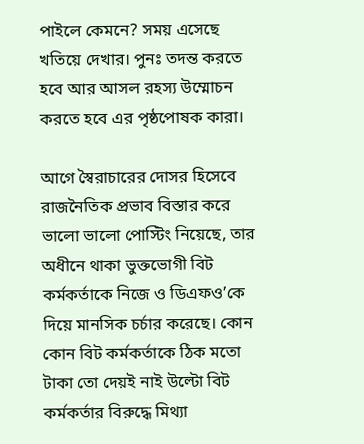পাইলে কেমনে? সময় এসেছে খতিয়ে দেখার। পুনঃ তদন্ত করতে হবে আর আসল রহস্য উম্মোচন করতে হবে এর পৃষ্ঠপোষক কারা।

আগে স্বৈরাচারের দোসর হিসেবে রাজনৈতিক প্রভাব বিস্তার করে ভালো ভালো পোস্টিং নিয়েছে, তার অধীনে থাকা ভুক্তভোগী বিট কর্মকর্তাকে নিজে ও ডিএফও’কে দিয়ে মানসিক চর্চার করেছে। কোন কোন বিট কর্মকর্তাকে ঠিক মতো টাকা তো দেয়ই নাই উল্টো বিট কর্মকর্তার বিরুদ্ধে মিথ্যা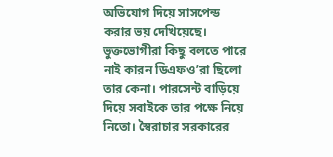অভিযোগ দিয়ে সাসপেন্ড করার ভয় দেখিয়েছে। ভুক্তভোগীরা কিছু বলতে পারে নাই কারন ডিএফও’রা ছিলো তার কেনা। পারসেন্ট বাড়িয়ে দিয়ে সবাইকে তার পক্ষে নিয়ে নিতো। স্বৈরাচার সরকারের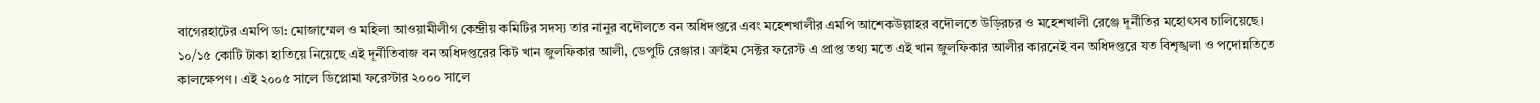বাগেরহাটের এমপি ডা: মোজাম্মেল ও মহিলা আওয়ামীলীগ কেন্দ্রীয় কমিটির সদস্য তার নানুর বদৌলতে বন অধিদপ্তরে এবং মহেশখালীর এমপি আশেকউল্লাহর বদৌলতে উড়িরচর ও মহেশখালী রেঞ্জে দূর্নীতির মহোৎসব চালিয়েছে। ১০/১৫ কোটি টাকা হাতিয়ে নিয়েছে এই দূর্নীতিবাজ বন অধিদপ্তরের কিট খান জুলফিকার আলী, ডেপুটি রেঞ্জার। ক্রাইম সেক্টর ফরেস্ট এ প্রাপ্ত তথ্য মতে এই খান জুলফিকার আলীর কারনেই বন অধিদপ্তরে যত বিশৃঙ্খলা ও পদোন্নতিতে কালক্ষেপণ। এই ২০০৫ সালে ডিপ্লোমা ফরেস্টার ২০০০ সালে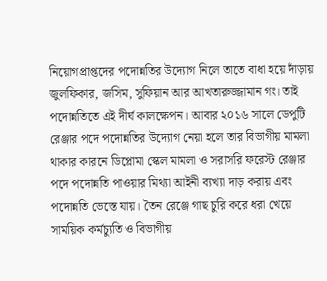নিয়োগপ্রাপ্তদের পদোন্নতির উদ্যোগ নিলে তাতে বাধা হয়ে দাঁড়ায় জুলফিকার, জসিম, সুফিয়ান আর আখতারুজ্জামান গং। তাই পদোন্নতিতে এই দীর্ঘ কালক্ষেপন। আবার ২০১৬ সালে ডেপুটি রেঞ্জার পদে পদোন্নতির উদ্যোগ নেয়া হলে তার বিভাগীয় মামলা থাকার কারনে ডিপ্লোমা স্কেল মামলা ও সরাসরি ফরেস্ট রেঞ্জার পদে পদোন্নতি পাওয়ার মিথ্যা আইনী ব্যখ্যা দাড় করায় এবং পদোন্নতি ভেস্তে যায়। তৈন রেঞ্জে গাছ চুরি করে ধরা খেয়ে সাময়িক কর্মচ্যুতি ও বিভাগীয়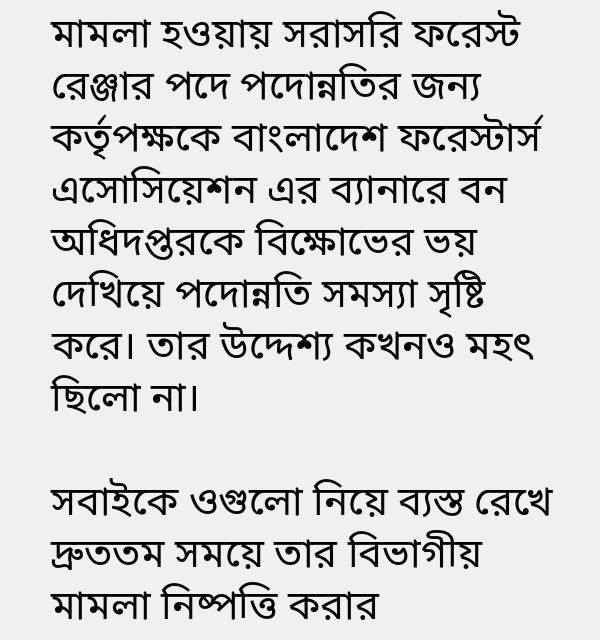মামলা হওয়ায় সরাসরি ফরেস্ট রেঞ্জার পদে পদোন্নতির জন্য কর্তৃপক্ষকে বাংলাদেশ ফরেস্টার্স এসোসিয়েশন এর ব্যানারে বন অধিদপ্তরকে বিক্ষোভের ভয় দেখিয়ে পদোন্নতি সমস্যা সৃষ্টি করে। তার উদ্দেশ্য কখনও মহৎ ছিলো না।

সবাইকে ওগুলো নিয়ে ব্যস্ত রেখে দ্রুততম সময়ে তার বিভাগীয় মামলা নিষ্পত্তি করার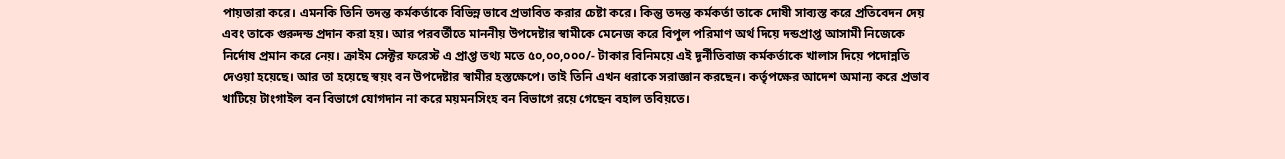পায়তারা করে। এমনকি তিনি তদন্ত কর্মকর্তাকে বিভিন্ন ভাবে প্রভাবিত করার চেষ্টা করে। কিন্তু তদন্ত কর্মকর্তা তাকে দোষী সাব্যস্ত করে প্রতিবেদন দেয় এবং তাকে গুরুদন্ড প্রদান করা হয়। আর পরবর্তীতে মাননীয় উপদেষ্টার স্বামীকে মেনেজ করে বিপুল পরিমাণ অর্থ দিয়ে দন্ডপ্রাপ্ত আসামী নিজেকে নির্দোষ প্রমান করে নেয়। ক্রাইম সেক্টর ফরেস্ট এ প্রাপ্ত তথ্য মতে ৫০,০০,০০০/- টাকার বিনিময়ে এই দূর্নীতিবাজ কর্মকর্তাকে খালাস দিয়ে পদোন্নতি দেওয়া হয়েছে। আর তা হয়েছে স্বয়ং বন উপদেষ্টার স্বামীর হস্তক্ষেপে। তাই তিনি এখন ধরাকে সরাজ্ঞান করছেন। কর্তৃপক্ষের আদেশ অমান্য করে প্রভাব খাটিয়ে টাংগাইল বন বিভাগে যোগদান না করে ময়মনসিংহ বন বিভাগে রয়ে গেছেন বহাল তবিয়তে।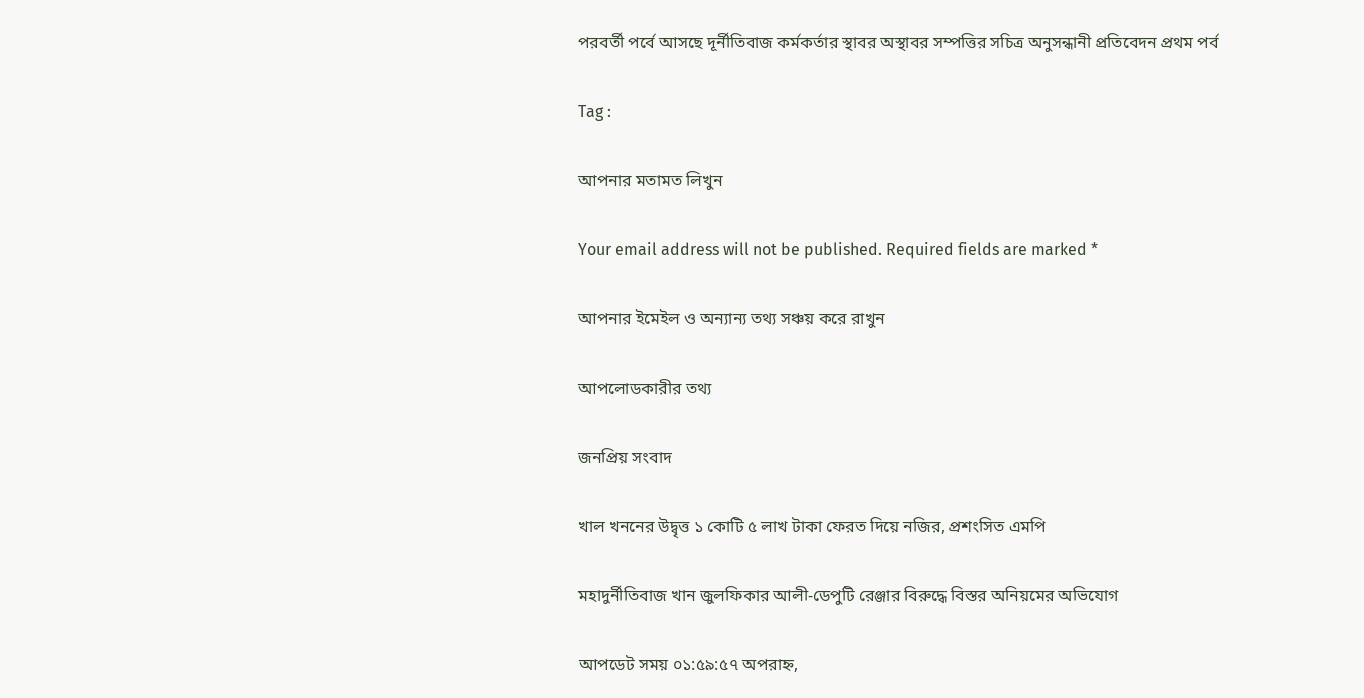পরবর্তী পর্বে আসছে দূর্নীতিবাজ কর্মকর্তার স্থাবর অস্থাবর সম্পত্তির সচিত্র অনুসন্ধানী প্রতিবেদন প্রথম পর্ব

Tag :

আপনার মতামত লিখুন

Your email address will not be published. Required fields are marked *

আপনার ইমেইল ও অন্যান্য তথ্য সঞ্চয় করে রাখুন

আপলোডকারীর তথ্য

জনপ্রিয় সংবাদ

খাল খননের উদ্বৃত্ত ১ কোটি ৫ লাখ টাকা ফেরত দিয়ে নজির, প্রশংসিত এমপি

মহাদুর্নীতিবাজ খান জুলফিকার আলী-ডেপুটি রেঞ্জার বিরুদ্ধে বিস্তর অনিয়মের অভিযোগ

আপডেট সময় ০১:৫৯:৫৭ অপরাহ্ন,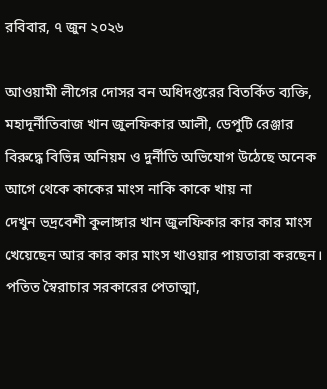রবিবার, ৭ জুন ২০২৬

আওয়ামী লীগের দোসর বন অধিদপ্তরের বিতর্কিত ব্যক্তি, মহাদূর্নীতিবাজ খান জুলফিকার আলী, ডেপুটি রেঞ্জার বিরুদ্ধে বিভিন্ন অনিয়ম ও দুর্নীতি অভিযোগ উঠেছে অনেক আগে থেকে কাকের মাংস নাকি কাকে খায় না
দেখুন ভদ্রবেশী কুলাঙ্গার খান জুলফিকার কার কার মাংস খেয়েছেন আর কার কার মাংস খাওয়ার পায়তারা করছেন। পতিত স্বৈরাচার সরকারের পেতাত্মা,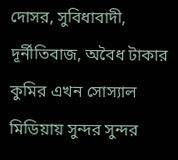দোসর, সুবিধাবাদী, দূর্নীতিবাজ, অবৈধ টাকার কুমির এখন সোস্যাল মিডিয়ায় সুন্দর সুন্দর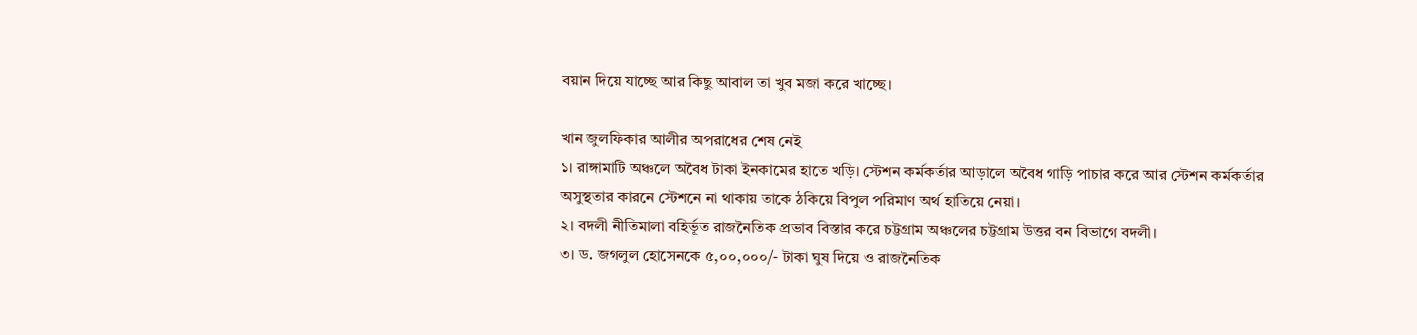বয়ান দিয়ে যাচ্ছে আর কিছু আবাল তা খুব মজা করে খাচ্ছে।

খান জুলফিকার আলীর অপরাধের শেষ নেই
১। রাঙ্গামাটি অঞ্চলে অবৈধ টাকা ইনকামের হাতে খড়ি। স্টেশন কর্মকর্তার আড়ালে অবৈধ গাড়ি পাচার করে আর স্টেশন কর্মকর্তার অসুস্থতার কারনে স্টেশনে না থাকায় তাকে ঠকিয়ে বিপুল পরিমাণ অর্থ হাতিয়ে নেয়া।
২। বদলী নীতিমালা বহির্ভূত রাজনৈতিক প্রভাব বিস্তার করে চট্টগ্রাম অঞ্চলের চট্টগ্রাম উত্তর বন বিভাগে বদলী।
৩। ড. জগলুল হোসেনকে ৫,০০,০০০/- টাকা ঘুষ দিয়ে ও রাজনৈতিক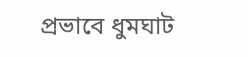প্রভাবে ধুমঘাট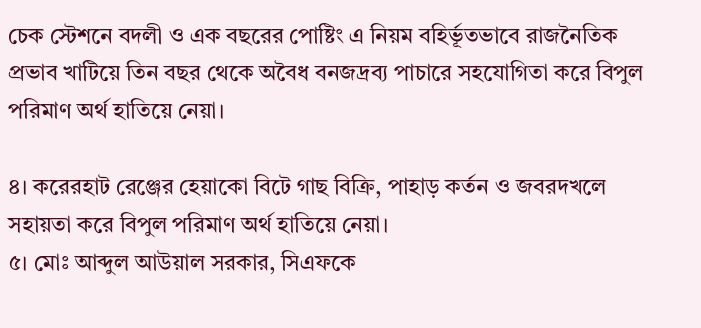চেক স্টেশনে বদলী ও এক বছরের পোষ্টিং এ নিয়ম বহির্ভূতভাবে রাজনৈতিক প্রভাব খাটিয়ে তিন বছর থেকে অবৈধ বনজদ্রব্য পাচারে সহযোগিতা করে বিপুল পরিমাণ অর্থ হাতিয়ে নেয়া।

৪। করেরহাট রেঞ্জের হেয়াকো বিটে গাছ বিক্রি, পাহাড় কর্তন ও জবরদখলে সহায়তা করে বিপুল পরিমাণ অর্থ হাতিয়ে নেয়া।
৫। মোঃ আব্দুল আউয়াল সরকার, সিএফকে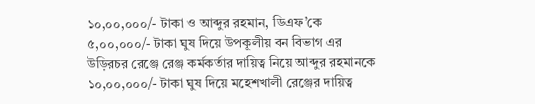১০,০০,০০০/- টাকা ও আব্দুর রহমান, ডিএফ’কে ৫,০০,০০০/- টাকা ঘুষ দিয়ে উপকূলীয় বন বিভাগ এর উড়িরচর রেঞ্জে রেঞ্জ কর্মকর্তার দায়িত্ব নিয়ে আব্দুর রহমানকে ১০,০০,০০০/- টাকা ঘুষ দিয়ে মহেশখালী রেঞ্জের দায়িত্ব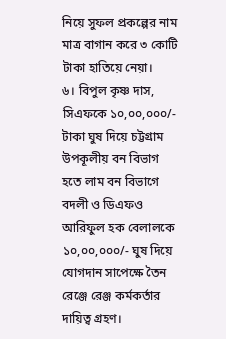নিয়ে সুফল প্রকল্পের নাম মাত্র বাগান করে ৩ কোটি টাকা হাতিয়ে নেয়া।
৬। বিপুল কৃষ্ণ দাস, সিএফকে ১০,০০,০০০/- টাকা ঘুষ দিয়ে চট্টগ্রাম উপকূলীয় বন বিভাগ হতে লাম বন বিভাগে বদলী ও ডিএফও আরিফুল হক বেলালকে ১০,০০,০০০/- ঘুষ দিয়ে যোগদান সাপেক্ষে তৈন রেঞ্জে রেঞ্জ কর্মকর্তার দায়িত্ব গ্রহণ।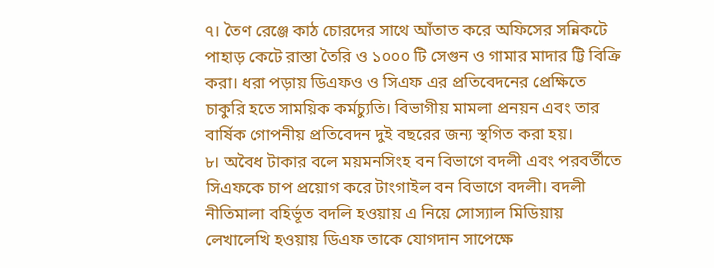৭। তৈণ রেঞ্জে কাঠ চোরদের সাথে আঁতাত করে অফিসের সন্নিকটে পাহাড় কেটে রাস্তা তৈরি ও ১০০০ টি সেগুন ও গামার মাদার ট্টি বিক্রি করা। ধরা পড়ায় ডিএফও ও সিএফ এর প্রতিবেদনের প্রেক্ষিতে চাকুরি হতে সাময়িক কর্মচ্যুতি। বিভাগীয় মামলা প্রনয়ন এবং তার বার্ষিক গোপনীয় প্রতিবেদন দুই বছরের জন্য স্থগিত করা হয়।
৮। অবৈধ টাকার বলে ময়মনসিংহ বন বিভাগে বদলী এবং পরবর্তীতে সিএফকে চাপ প্রয়োগ করে টাংগাইল বন বিভাগে বদলী। বদলী নীতিমালা বহির্ভূত বদলি হওয়ায় এ নিয়ে সোস্যাল মিডিয়ায় লেখালেখি হওয়ায় ডিএফ তাকে যোগদান সাপেক্ষে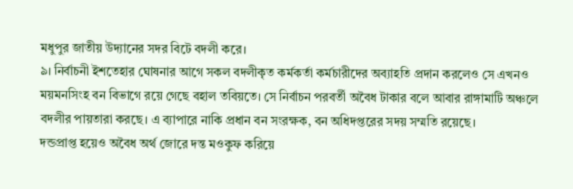মধুপুর জাতীয় উদ্যানের সদর বিটে বদলী করে।
৯। নির্বাচনী ইশতেহার ঘোষনার আগে সকল বদলীকৃত কর্মকর্তা কর্মচারীদের অব্যাহতি প্রদান করলেও সে এখনও ময়মনসিংহ বন বিভাগে রয়ে গেছে বহাল তবিয়তে। সে নির্বাচন পরবর্তী অবৈধ টাকার বলে আবার রাঙ্গামাটি অঞ্চলে বদলীর পায়তারা করছে। এ ব্যাপারে নাকি প্রধান বন সংরক্ষক, বন অধিদপ্তরের সদয় সম্মতি রয়েছে।
দন্ডপ্রাপ্ত হয়েও অবৈধ অর্থ জোরে দন্ত মওকুফ করিয়ে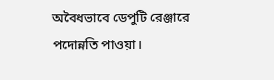অবৈধভাবে ডেপুটি রেঞ্জারে পদোন্নতি পাওয়া।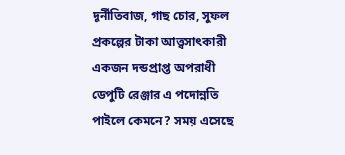দূর্নীতিবাজ, গাছ চোর, সুফল প্রকল্পের টাকা আত্ত্বসাৎকারী একজন দন্ডপ্রাপ্ত অপরাধী ডেপুটি রেঞ্জার এ পদোন্নতি পাইলে কেমনে? সময় এসেছে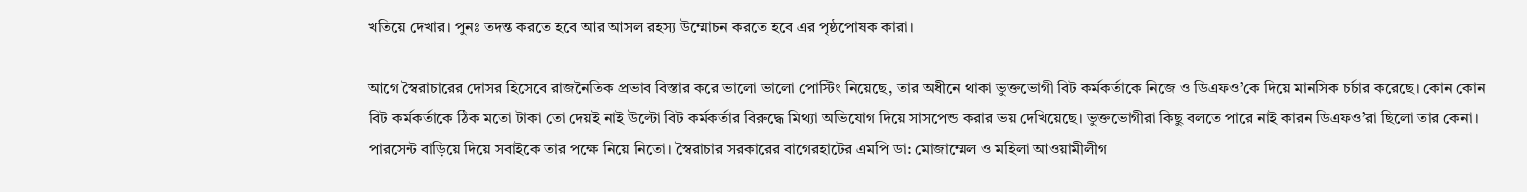খতিয়ে দেখার। পুনঃ তদন্ত করতে হবে আর আসল রহস্য উম্মোচন করতে হবে এর পৃষ্ঠপোষক কারা।

আগে স্বৈরাচারের দোসর হিসেবে রাজনৈতিক প্রভাব বিস্তার করে ভালো ভালো পোস্টিং নিয়েছে, তার অধীনে থাকা ভুক্তভোগী বিট কর্মকর্তাকে নিজে ও ডিএফও’কে দিয়ে মানসিক চর্চার করেছে। কোন কোন বিট কর্মকর্তাকে ঠিক মতো টাকা তো দেয়ই নাই উল্টো বিট কর্মকর্তার বিরুদ্ধে মিথ্যা অভিযোগ দিয়ে সাসপেন্ড করার ভয় দেখিয়েছে। ভুক্তভোগীরা কিছু বলতে পারে নাই কারন ডিএফও’রা ছিলো তার কেনা। পারসেন্ট বাড়িয়ে দিয়ে সবাইকে তার পক্ষে নিয়ে নিতো। স্বৈরাচার সরকারের বাগেরহাটের এমপি ডা: মোজাম্মেল ও মহিলা আওয়ামীলীগ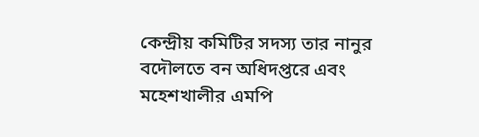কেন্দ্রীয় কমিটির সদস্য তার নানুর বদৌলতে বন অধিদপ্তরে এবং মহেশখালীর এমপি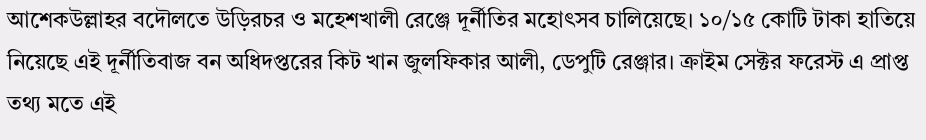আশেকউল্লাহর বদৌলতে উড়িরচর ও মহেশখালী রেঞ্জে দূর্নীতির মহোৎসব চালিয়েছে। ১০/১৫ কোটি টাকা হাতিয়ে নিয়েছে এই দূর্নীতিবাজ বন অধিদপ্তরের কিট খান জুলফিকার আলী, ডেপুটি রেঞ্জার। ক্রাইম সেক্টর ফরেস্ট এ প্রাপ্ত তথ্য মতে এই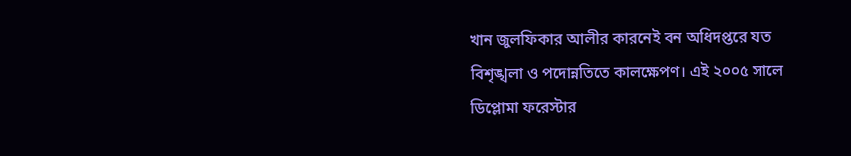খান জুলফিকার আলীর কারনেই বন অধিদপ্তরে যত বিশৃঙ্খলা ও পদোন্নতিতে কালক্ষেপণ। এই ২০০৫ সালে ডিপ্লোমা ফরেস্টার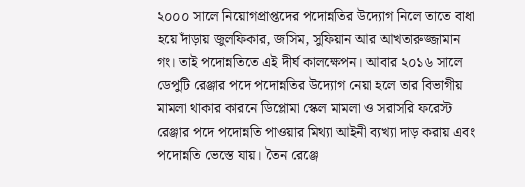২০০০ সালে নিয়োগপ্রাপ্তদের পদোন্নতির উদ্যোগ নিলে তাতে বাধা হয়ে দাঁড়ায় জুলফিকার, জসিম, সুফিয়ান আর আখতারুজ্জামান গং। তাই পদোন্নতিতে এই দীর্ঘ কালক্ষেপন। আবার ২০১৬ সালে ডেপুটি রেঞ্জার পদে পদোন্নতির উদ্যোগ নেয়া হলে তার বিভাগীয় মামলা থাকার কারনে ডিপ্লোমা স্কেল মামলা ও সরাসরি ফরেস্ট রেঞ্জার পদে পদোন্নতি পাওয়ার মিথ্যা আইনী ব্যখ্যা দাড় করায় এবং পদোন্নতি ভেস্তে যায়। তৈন রেঞ্জে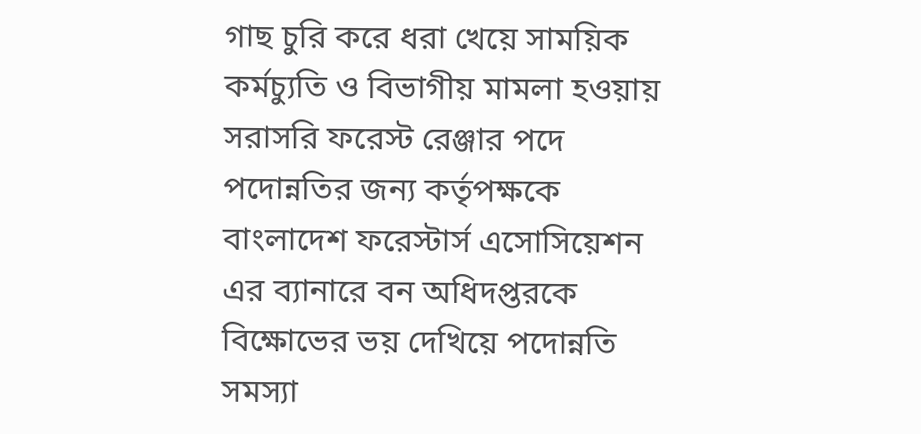গাছ চুরি করে ধরা খেয়ে সাময়িক কর্মচ্যুতি ও বিভাগীয় মামলা হওয়ায় সরাসরি ফরেস্ট রেঞ্জার পদে পদোন্নতির জন্য কর্তৃপক্ষকে বাংলাদেশ ফরেস্টার্স এসোসিয়েশন এর ব্যানারে বন অধিদপ্তরকে বিক্ষোভের ভয় দেখিয়ে পদোন্নতি সমস্যা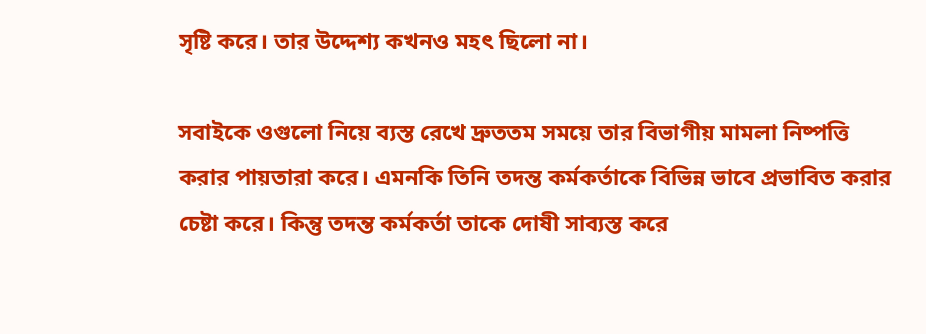সৃষ্টি করে। তার উদ্দেশ্য কখনও মহৎ ছিলো না।

সবাইকে ওগুলো নিয়ে ব্যস্ত রেখে দ্রুততম সময়ে তার বিভাগীয় মামলা নিষ্পত্তি করার পায়তারা করে। এমনকি তিনি তদন্ত কর্মকর্তাকে বিভিন্ন ভাবে প্রভাবিত করার চেষ্টা করে। কিন্তু তদন্ত কর্মকর্তা তাকে দোষী সাব্যস্ত করে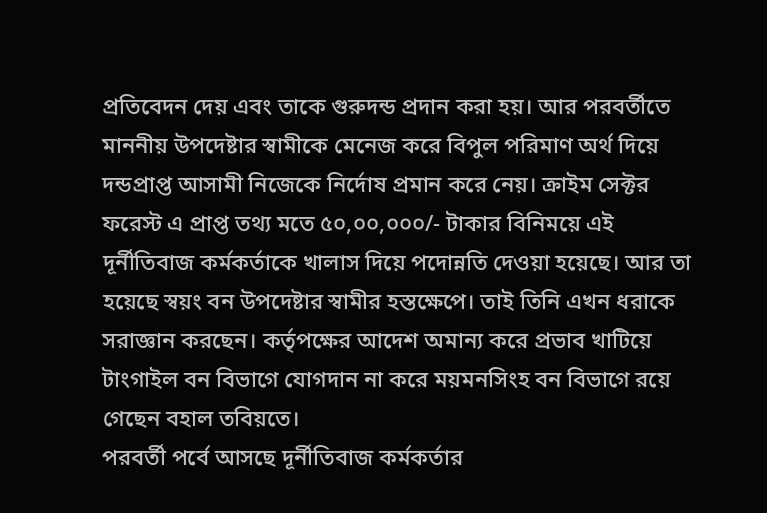প্রতিবেদন দেয় এবং তাকে গুরুদন্ড প্রদান করা হয়। আর পরবর্তীতে মাননীয় উপদেষ্টার স্বামীকে মেনেজ করে বিপুল পরিমাণ অর্থ দিয়ে দন্ডপ্রাপ্ত আসামী নিজেকে নির্দোষ প্রমান করে নেয়। ক্রাইম সেক্টর ফরেস্ট এ প্রাপ্ত তথ্য মতে ৫০,০০,০০০/- টাকার বিনিময়ে এই দূর্নীতিবাজ কর্মকর্তাকে খালাস দিয়ে পদোন্নতি দেওয়া হয়েছে। আর তা হয়েছে স্বয়ং বন উপদেষ্টার স্বামীর হস্তক্ষেপে। তাই তিনি এখন ধরাকে সরাজ্ঞান করছেন। কর্তৃপক্ষের আদেশ অমান্য করে প্রভাব খাটিয়ে টাংগাইল বন বিভাগে যোগদান না করে ময়মনসিংহ বন বিভাগে রয়ে গেছেন বহাল তবিয়তে।
পরবর্তী পর্বে আসছে দূর্নীতিবাজ কর্মকর্তার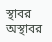স্থাবর অস্থাবর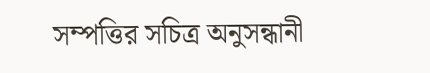সম্পত্তির সচিত্র অনুসন্ধানী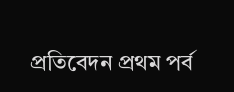প্রতিবেদন প্রথম পর্ব